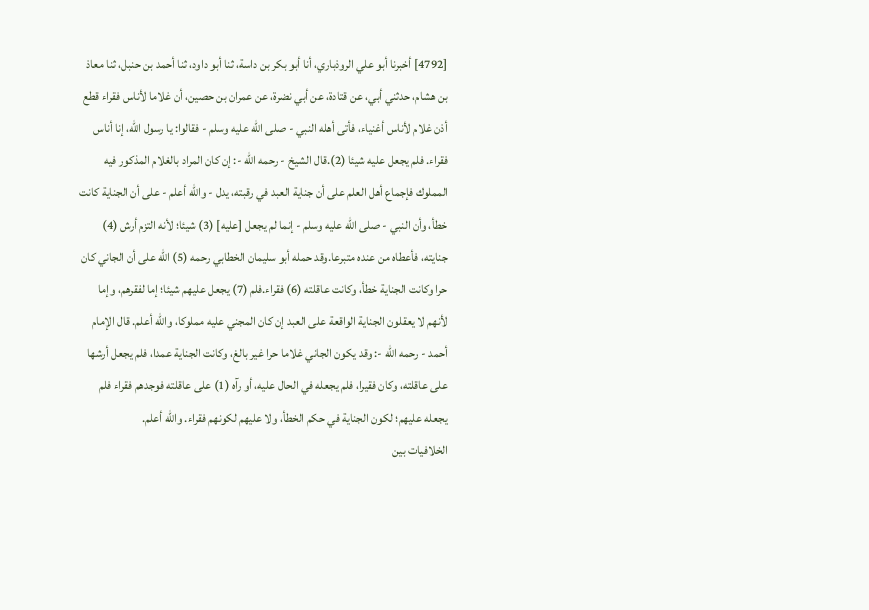[4792] أخبرنا أبو علي الروذباري، أنا أبو بكر بن داسة، ثنا أبو داود، ثنا أحمد بن حنبل، ثنا معاذ بن هشام، حدثني أبي، عن قتادة، عن أبي نضرة، عن عمران بن حصين، أن غلاما لأناس فقراء قطع أذن غلام لأناس أغنياء، فأتى أهله النبي - صلى الله عليه وسلم - فقالوا: يا رسول الله، إنا أناس فقراء. فلم يجعل عليه شيئا (2).قال الشيخ - رحمه الله -: إن كان المراد بالغلام المذكور فيه المملوك فإجماع أهل العلم على أن جناية العبد في رقبته، يدل - والله أعلم - على أن الجناية كانت خطأ، وأن النبي - صلى الله عليه وسلم - إنما لم يجعل [عليه] (3) شيئا؛ لأنه التزم أرش (4) جنايته، فأعطاه من عنده متبرعا.وقد حمله أبو سليمان الخطابي رحمه (5) الله على أن الجاني كان حرا وكانت الجناية خطأ، وكانت عاقلته (6) فقراء.فلم (7) يجعل عليهم شيئا؛ إما لفقرهم، وإما لأنهم لا يعقلون الجناية الواقعة على العبد إن كان المجني عليه مملوكا، والله أعلم. قال الإمام أحمد - رحمه الله -: وقد يكون الجاني غلاما حرا غير بالغ، وكانت الجناية عمدا، فلم يجعل أرشها على عاقلته، وكان فقيرا، فلم يجعله في الحال عليه، أو رآه (1) على عاقلته فوجدهم فقراء فلم يجعله عليهم؛ لكون الجناية في حكم الخطأ، ولا عليهم لكونهم فقراء. والله أعلم.
الخلافيات بين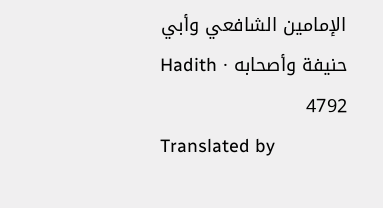الإمامين الشافعي وأبي حنيفة وأصحابه · Hadith 4792
Translated by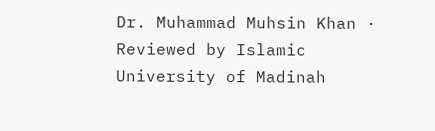Dr. Muhammad Muhsin Khan · Reviewed by Islamic University of Madinah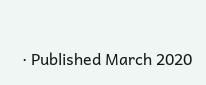· Published March 2020